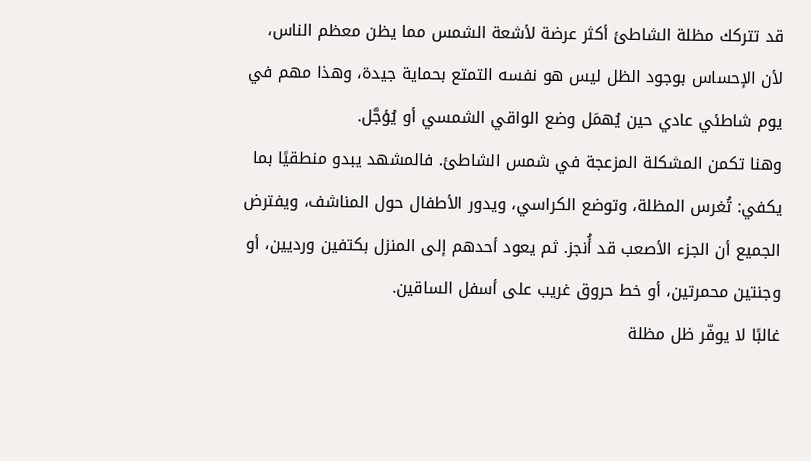قد تتركك مظلة الشاطئ أكثر عرضة لأشعة الشمس مما يظن معظم الناس، لأن الإحساس بوجود الظل ليس هو نفسه التمتع بحماية جيدة، وهذا مهم في يوم شاطئي عادي حين يُهمَل وضع الواقي الشمسي أو يُؤجَّل.
وهنا تكمن المشكلة المزعجة في شمس الشاطئ. فالمشهد يبدو منطقيًا بما يكفي: تُغرس المظلة، وتوضع الكراسي، ويدور الأطفال حول المناشف، ويفترض الجميع أن الجزء الأصعب قد أُنجز. ثم يعود أحدهم إلى المنزل بكتفين ورديين، أو وجنتين محمرتين، أو خط حروق غريب على أسفل الساقين.
غالبًا لا يوفّر ظل مظلة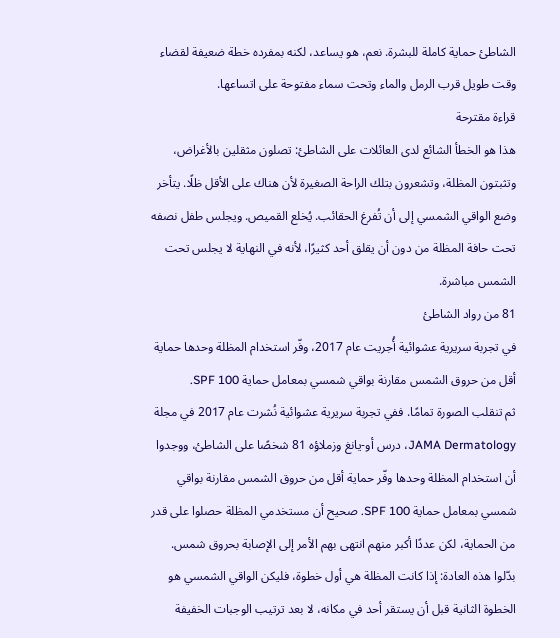الشاطئ حماية كاملة للبشرة. نعم، هو يساعد، لكنه بمفرده خطة ضعيفة لقضاء وقت طويل قرب الرمل والماء وتحت سماء مفتوحة على اتساعها.
قراءة مقترحة
هذا هو الخطأ الشائع لدى العائلات على الشاطئ: تصلون مثقلين بالأغراض، وتثبتون المظلة، وتشعرون بتلك الراحة الصغيرة لأن هناك على الأقل ظلًا. يتأخر وضع الواقي الشمسي إلى أن تُفرغ الحقائب. يُخلع القميص. ويجلس طفل نصفه تحت حافة المظلة من دون أن يقلق أحد كثيرًا، لأنه في النهاية لا يجلس تحت الشمس مباشرة.
81 من رواد الشاطئ
في تجربة سريرية عشوائية أُجريت عام 2017، وفّر استخدام المظلة وحدها حماية أقل من حروق الشمس مقارنة بواقي شمسي بمعامل حماية SPF 100.
ثم تنقلب الصورة تمامًا. ففي تجربة سريرية عشوائية نُشرت عام 2017 في مجلة JAMA Dermatology، درس أو-يانغ وزملاؤه 81 شخصًا على الشاطئ، ووجدوا أن استخدام المظلة وحدها وفّر حماية أقل من حروق الشمس مقارنة بواقي شمسي بمعامل حماية SPF 100. صحيح أن مستخدمي المظلة حصلوا على قدر من الحماية، لكن عددًا أكبر منهم انتهى بهم الأمر إلى الإصابة بحروق شمس.
بدّلوا هذه العادة: إذا كانت المظلة هي أول خطوة، فليكن الواقي الشمسي هو الخطوة الثانية قبل أن يستقر أحد في مكانه، لا بعد ترتيب الوجبات الخفيفة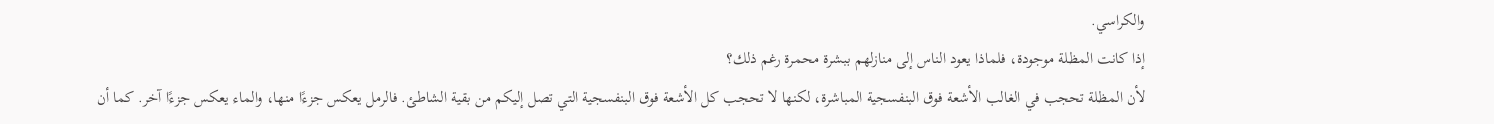والكراسي.
إذا كانت المظلة موجودة، فلماذا يعود الناس إلى منازلهم ببشرة محمرة رغم ذلك؟
لأن المظلة تحجب في الغالب الأشعة فوق البنفسجية المباشرة، لكنها لا تحجب كل الأشعة فوق البنفسجية التي تصل إليكم من بقية الشاطئ. فالرمل يعكس جزءًا منها، والماء يعكس جزءًا آخر. كما أن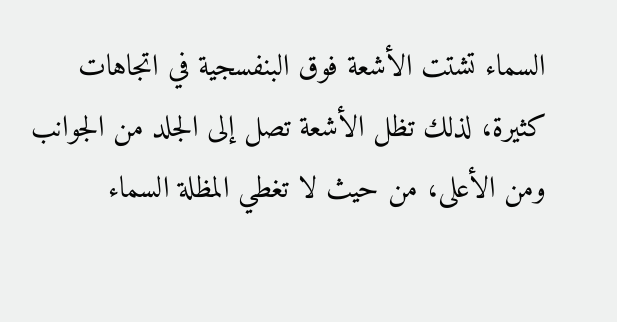السماء تشتت الأشعة فوق البنفسجية في اتجاهات كثيرة، لذلك تظل الأشعة تصل إلى الجلد من الجوانب ومن الأعلى، من حيث لا تغطي المظلة السماء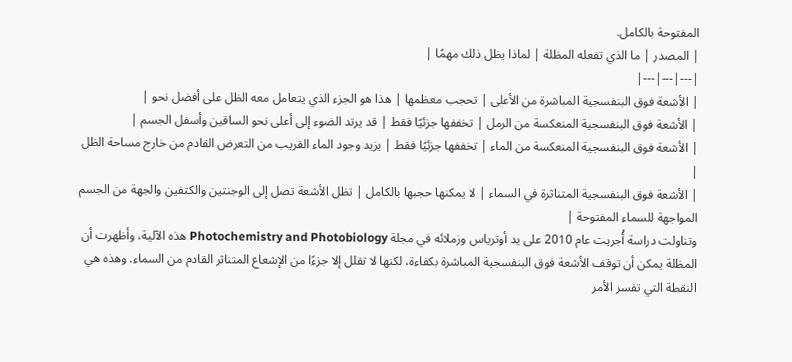المفتوحة بالكامل.
| المصدر | ما الذي تفعله المظلة | لماذا يظل ذلك مهمًا |
|---|---|---|
| الأشعة فوق البنفسجية المباشرة من الأعلى | تحجب معظمها | هذا هو الجزء الذي يتعامل معه الظل على أفضل نحو |
| الأشعة فوق البنفسجية المنعكسة من الرمل | تخففها جزئيًا فقط | قد يرتد الضوء إلى أعلى نحو الساقين وأسفل الجسم |
| الأشعة فوق البنفسجية المنعكسة من الماء | تخففها جزئيًا فقط | يزيد وجود الماء القريب من التعرض القادم من خارج مساحة الظل |
| الأشعة فوق البنفسجية المتناثرة في السماء | لا يمكنها حجبها بالكامل | تظل الأشعة تصل إلى الوجنتين والكتفين والجهة من الجسم المواجهة للسماء المفتوحة |
وتناولت دراسة أُجريت عام 2010 على يد أوترياس وزملائه في مجلة Photochemistry and Photobiology هذه الآلية، وأظهرت أن المظلة يمكن أن توقف الأشعة فوق البنفسجية المباشرة بكفاءة، لكنها لا تقلل إلا جزءًا من الإشعاع المتناثر القادم من السماء. وهذه هي النقطة التي تفسر الأمر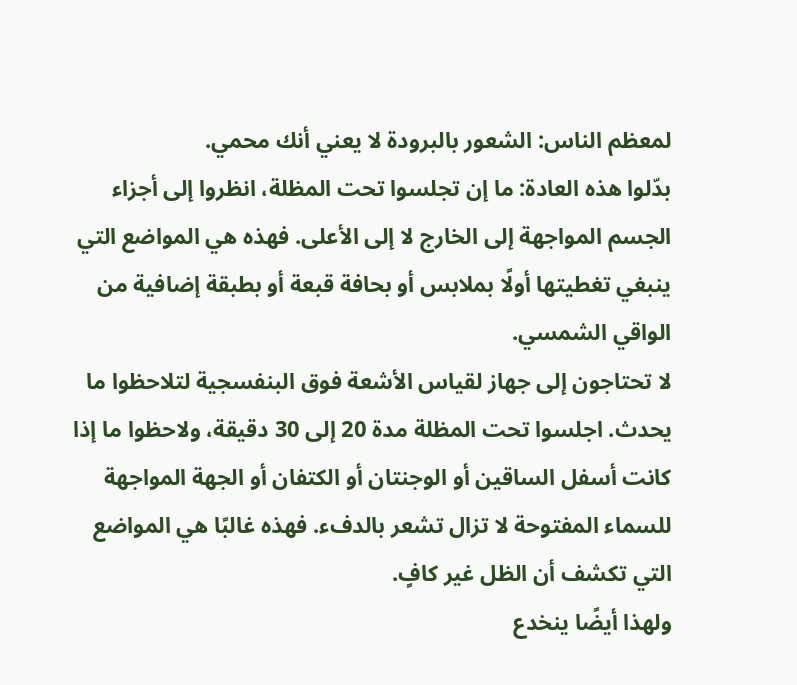لمعظم الناس: الشعور بالبرودة لا يعني أنك محمي.
بدّلوا هذه العادة: ما إن تجلسوا تحت المظلة، انظروا إلى أجزاء الجسم المواجهة إلى الخارج لا إلى الأعلى. فهذه هي المواضع التي ينبغي تغطيتها أولًا بملابس أو بحافة قبعة أو بطبقة إضافية من الواقي الشمسي.
لا تحتاجون إلى جهاز لقياس الأشعة فوق البنفسجية لتلاحظوا ما يحدث. اجلسوا تحت المظلة مدة 20 إلى 30 دقيقة، ولاحظوا ما إذا كانت أسفل الساقين أو الوجنتان أو الكتفان أو الجهة المواجهة للسماء المفتوحة لا تزال تشعر بالدفء. فهذه غالبًا هي المواضع التي تكشف أن الظل غير كافٍ.
ولهذا أيضًا ينخدع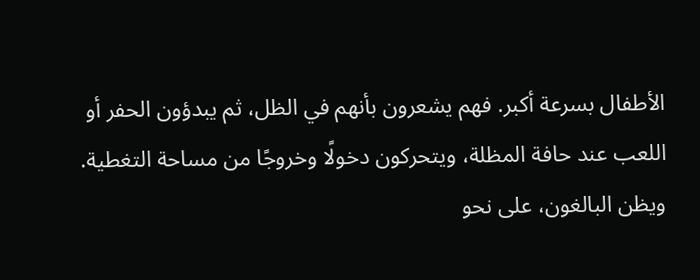الأطفال بسرعة أكبر. فهم يشعرون بأنهم في الظل، ثم يبدؤون الحفر أو اللعب عند حافة المظلة، ويتحركون دخولًا وخروجًا من مساحة التغطية. ويظن البالغون، على نحو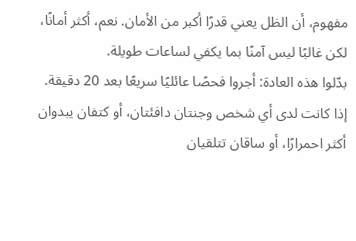مفهوم، أن الظل يعني قدرًا أكبر من الأمان. نعم، أكثر أمانًا، لكن غالبًا ليس آمنًا بما يكفي لساعات طويلة.
بدّلوا هذه العادة: أجروا فحصًا عائليًا سريعًا بعد 20 دقيقة. إذا كانت لدى أي شخص وجنتان دافئتان، أو كتفان يبدوان أكثر احمرارًا، أو ساقان تتلقيان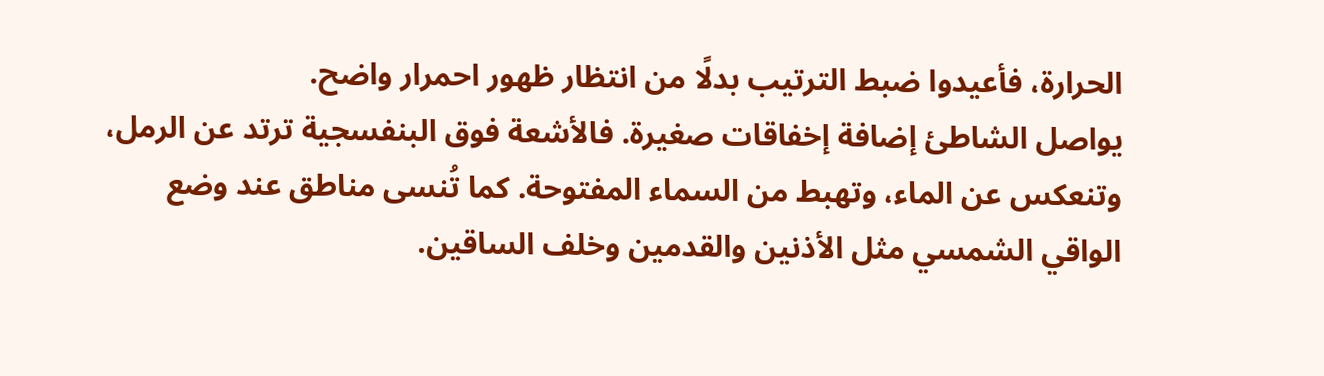الحرارة، فأعيدوا ضبط الترتيب بدلًا من انتظار ظهور احمرار واضح.
يواصل الشاطئ إضافة إخفاقات صغيرة. فالأشعة فوق البنفسجية ترتد عن الرمل، وتنعكس عن الماء، وتهبط من السماء المفتوحة. كما تُنسى مناطق عند وضع الواقي الشمسي مثل الأذنين والقدمين وخلف الساقين.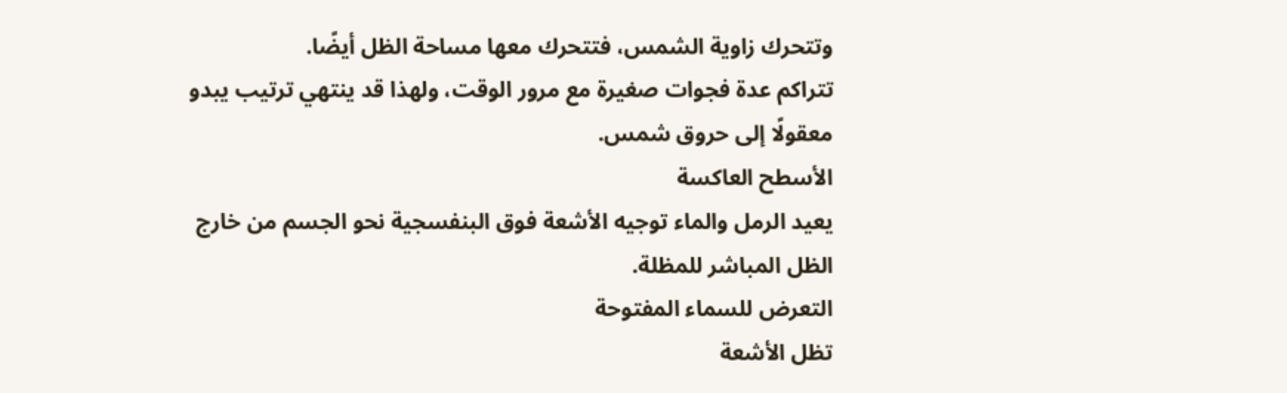وتتحرك زاوية الشمس، فتتحرك معها مساحة الظل أيضًا.
تتراكم عدة فجوات صغيرة مع مرور الوقت، ولهذا قد ينتهي ترتيب يبدو معقولًا إلى حروق شمس.
الأسطح العاكسة
يعيد الرمل والماء توجيه الأشعة فوق البنفسجية نحو الجسم من خارج الظل المباشر للمظلة.
التعرض للسماء المفتوحة
تظل الأشعة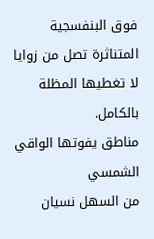فوق البنفسجية المتناثرة تصل من زوايا لا تغطيها المظلة بالكامل.
مناطق يفوتها الواقي الشمسي
من السهل نسيان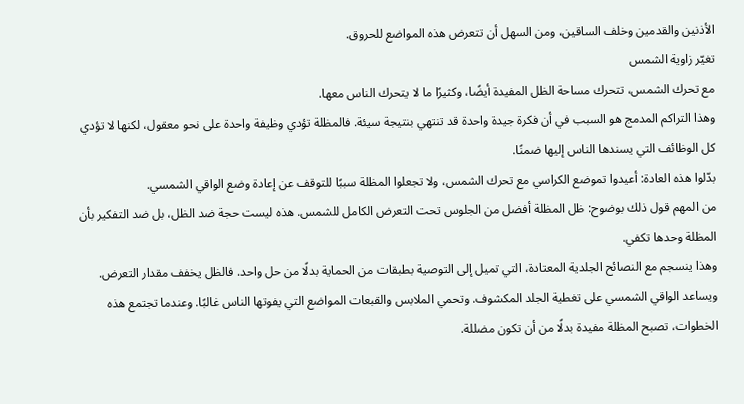الأذنين والقدمين وخلف الساقين، ومن السهل أن تتعرض هذه المواضع للحروق.
تغيّر زاوية الشمس
مع تحرك الشمس، تتحرك مساحة الظل المفيدة أيضًا، وكثيرًا ما لا يتحرك الناس معها.
وهذا التراكم المدمج هو السبب في أن فكرة جيدة واحدة قد تنتهي بنتيجة سيئة. فالمظلة تؤدي وظيفة واحدة على نحو معقول، لكنها لا تؤدي كل الوظائف التي يسندها الناس إليها ضمنًا.
بدّلوا هذه العادة: أعيدوا تموضع الكراسي مع تحرك الشمس، ولا تجعلوا المظلة سببًا للتوقف عن إعادة وضع الواقي الشمسي.
من المهم قول ذلك بوضوح: ظل المظلة أفضل من الجلوس تحت التعرض الكامل للشمس. هذه ليست حجة ضد الظل، بل ضد التفكير بأن المظلة وحدها تكفي.
وهذا ينسجم مع النصائح الجلدية المعتادة، التي تميل إلى التوصية بطبقات من الحماية بدلًا من حل واحد. فالظل يخفف مقدار التعرض. ويساعد الواقي الشمسي على تغطية الجلد المكشوف. وتحمي الملابس والقبعات المواضع التي يفوتها الناس غالبًا. وعندما تجتمع هذه الخطوات، تصبح المظلة مفيدة بدلًا من أن تكون مضللة.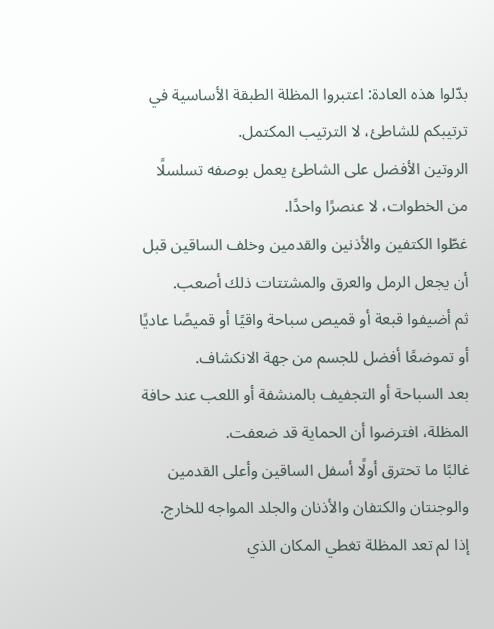بدّلوا هذه العادة: اعتبروا المظلة الطبقة الأساسية في ترتيبكم للشاطئ، لا الترتيب المكتمل.
الروتين الأفضل على الشاطئ يعمل بوصفه تسلسلًا من الخطوات، لا عنصرًا واحدًا.
غطّوا الكتفين والأذنين والقدمين وخلف الساقين قبل أن يجعل الرمل والعرق والمشتتات ذلك أصعب.
ثم أضيفوا قبعة أو قميص سباحة واقيًا أو قميصًا عاديًا أو تموضعًا أفضل للجسم من جهة الانكشاف.
بعد السباحة أو التجفيف بالمنشفة أو اللعب عند حافة المظلة، افترضوا أن الحماية قد ضعفت.
غالبًا ما تحترق أولًا أسفل الساقين وأعلى القدمين والوجنتان والكتفان والأذنان والجلد المواجه للخارج.
إذا لم تعد المظلة تغطي المكان الذي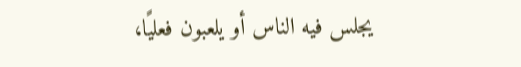يجلس فيه الناس أو يلعبون فعليًا،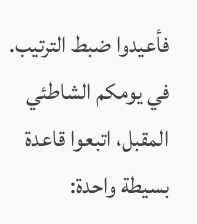فأعيدوا ضبط الترتيب.
في يومكم الشاطئي المقبل، اتبعوا قاعدة بسيطة واحدة: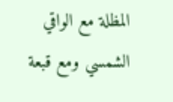المظلة مع الواقي الشمسي ومع قبعة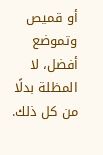أو قميص وتموضع أفضل، لا المظلة بدلًا من كل ذلك.